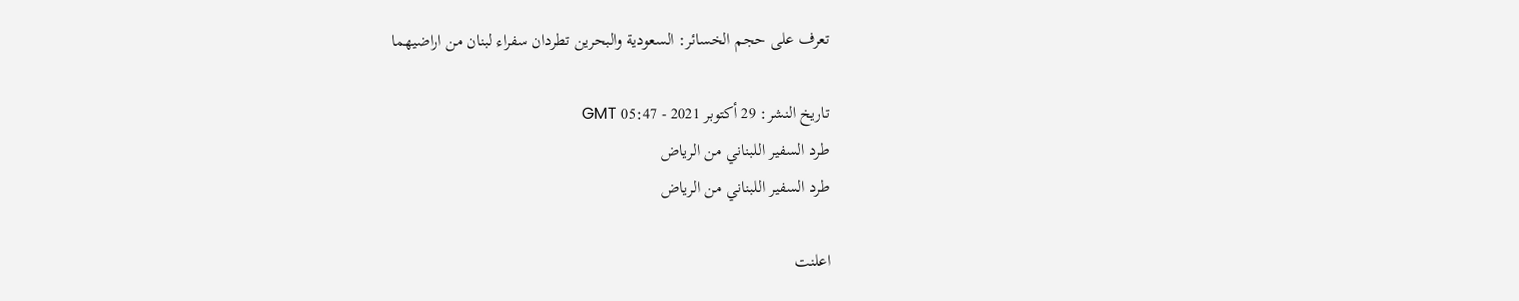تعرف على حجم الخسائر: السعودية والبحرين تطردان سفراء لبنان من اراضيهما

تاريخ النشر: 29 أكتوبر 2021 - 05:47 GMT
طرد السفير اللبناني من الرياض
طرد السفير اللبناني من الرياض

اعلنت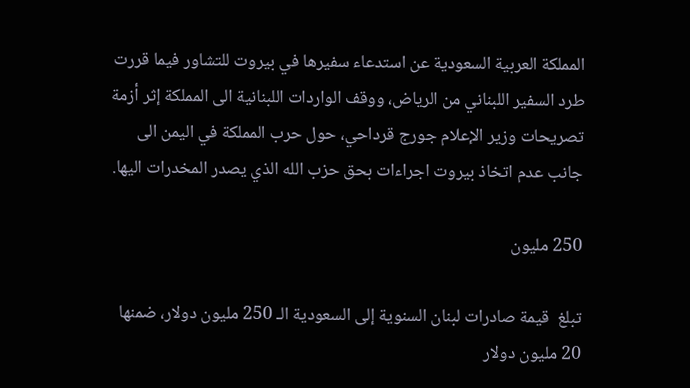المملكة العربية السعودية عن استدعاء سفيرها في بيروت للتشاور فيما قررت طرد السفير اللبناني من الرياض، ووقف الواردات اللبنانية الى المملكة إثر أزمة تصريحات وزير الإعلام جورج قرداحي، حول حرب المملكة في اليمن الى جانب عدم اتخاذ بيروت اجراءات بحق حزب الله الذي يصدر المخدرات اليها.

250 مليون

تبلغ  قيمة صادرات لبنان السنوية إلى السعودية الـ 250 مليون دولار، ضمنها 20 مليون دولار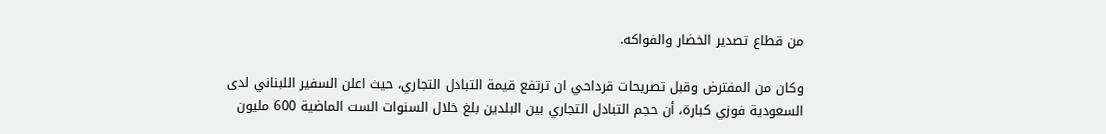من قطاع تصدير الخضار والفواكه.

وكان من المفترض وقبل تصريحات قرداحي ان ترتفع قيمة التبادل التجاري، حيث اعلن السفير اللبناني لدى السعودية فوزي كبارة، أن حجم التبادل التجاري بين البلدين بلغ خلال السنوات الست الماضية 600 مليون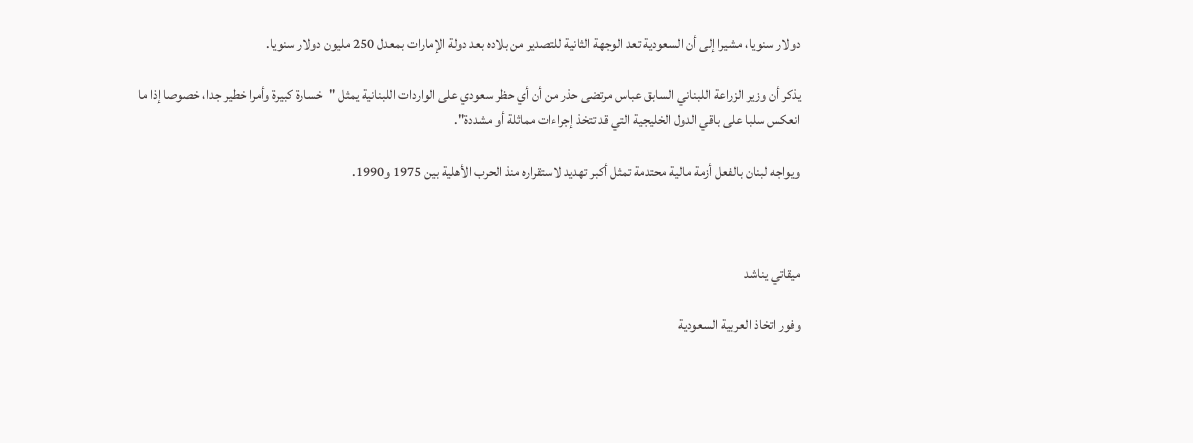دولار سنويا، مشيرا إلى أن السعودية تعد الوجهة الثانية للتصدير من بلاده بعد دولة الإمارات بمعدل 250 مليون دولار سنويا.

يذكر أن وزير الزراعة اللبناني السابق عباس مرتضى حذر من أن أي حظر سعودي على الواردات اللبنانية يمثل "خسارة كبيرة وأمرا خطير جدا، خصوصا إذا ما انعكس سلبا على باقي الدول الخليجية التي قد تتخذ إجراءات مماثلة أو مشددة".

ويواجه لبنان بالفعل أزمة مالية محتدمة تمثل أكبر تهديد لاستقراره منذ الحرب الأهلية بين 1975 و1990.



ميقاتي يناشد

وفور اتخاذ العربية السعودية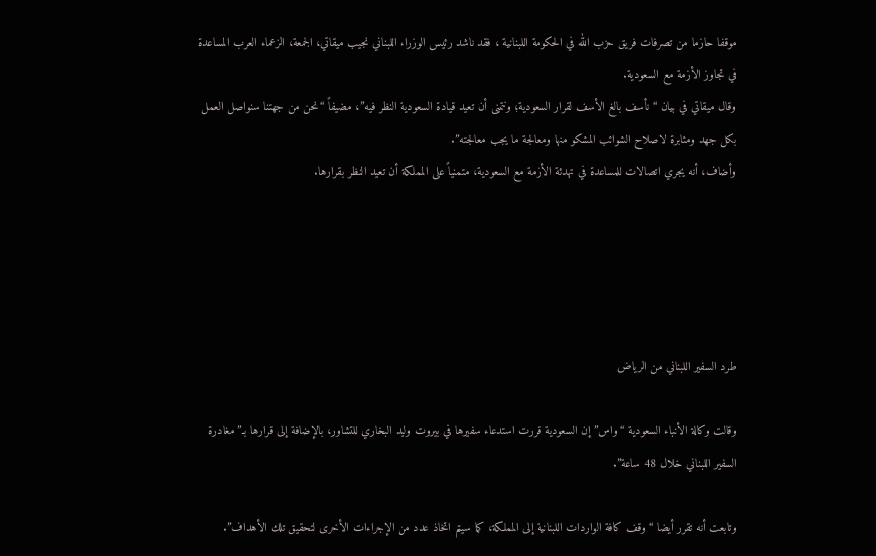موقفا حازما من تصرفات فريق حزب الله في الحكومة اللبنانية ، فقد ناشد رئيس الوزراء اللبناني نجيب ميقاتي، الجمعة، الزعماء العرب المساعدة في تجاوز الأزمة مع السعودية.
وقال ميقاتي في بيان “نأسف بالغ الأسف لقرار السعودية؛ ونتمنى أن تعيد قيادة السعودية النظر فيه”، مضيفاً “نحن من جهتنا سنواصل العمل بكل جهد ومثابرة لاصلاح الشوائب المشكو منها ومعالجة ما يجب معالجته”.
وأضاف، أنه يجري اتصالات للمساعدة في تهدئة الأزمة مع السعودية، متمنياً على المملكة أن تعيد النظر بقرارها.





طرد السفير اللبناني من الرياض

وقالت وكالة الأنباء السعودية “واس” إن السعودية قررت استدعاء سفيرها في بيروت وليد البخاري للتشاور، بالإضافة إلى قرارها بـ”مغادرة السفير اللبناني خلال 48 ساعة”.

وتابعت أنه تقرر أيضا “وقف كافة الواردات اللبنانية إلى المملكة، كما سيتم اتخاذ عدد من الإجراءات الأخرى لتحقيق تلك الأهداف”.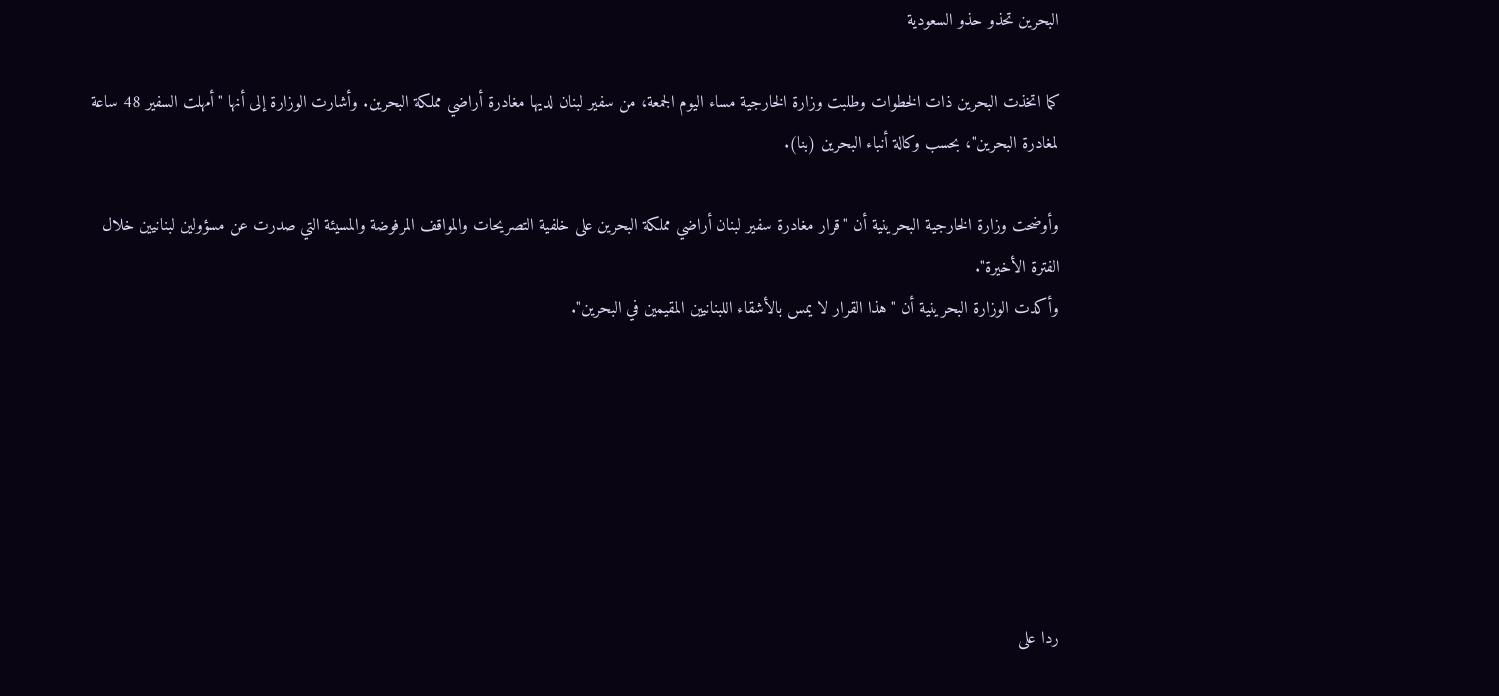البحرين تحذو حذو السعودية

كما اتخذت البحرين ذات الخطوات وطلبت وزارة الخارجية مساء اليوم الجمعة، من سفير لبنان لديها مغادرة أراضي مملكة البحرين. وأشارت الوزارة إلى أنها "أمهلت السفير 48 ساعة لمغادرة البحرين"، بحسب وكالة أنباء البحرين (بنا).

وأوضحت وزارة الخارجية البحرينية أن "قرار مغادرة سفير لبنان أراضي مملكة البحرين على خلفية التصريحات والمواقف المرفوضة والمسيئة التي صدرت عن مسؤولين لبنانيين خلال الفترة الأخيرة".
وأكدت الوزارة البحرينية أن "هذا القرار لا يمس بالأشقاء اللبنانيين المقيمين في البحرين".







ردا على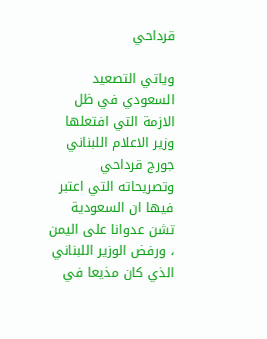قرداحي

وياتي التصعيد السعودي في ظل الازمة التي افتعلها وزير الاعلام اللبناني جورج قرداحي وتصريحاته التي اعتبر فيها ان السعودية تشن عدوانا على اليمن ، ورفض الوزير اللبناني الذي كان مذيعا في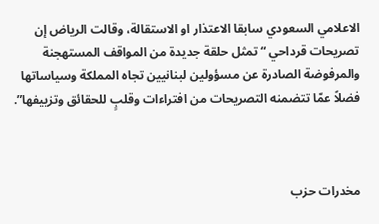الاعلامي السعودي سابقا الاعتذار او الاستقالة، وقالت الرياض إن تصريحات قرداحي “تمثل حلقة جديدة من المواقف المستهجنة والمرفوضة الصادرة عن مسؤولين لبنانيين تجاه المملكة وسياساتها فضلاً عمّا تتضمنه التصريحات من افتراءات وقلبٍ للحقائق وتزييفها”.



مخدرات حزب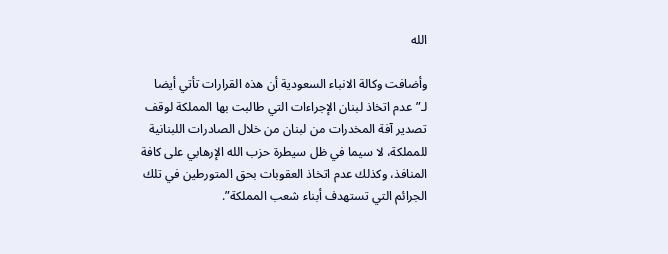الله

وأضافت وكالة الانباء السعودية أن هذه القرارات تأتي أيضا لـ”عدم اتخاذ لبنان الإجراءات التي طالبت بها المملكة لوقف تصدير آفة المخدرات من لبنان من خلال الصادرات اللبنانية للمملكة، لا سيما في ظل سيطرة حزب الله الإرهابي على كافة المنافذ، وكذلك عدم اتخاذ العقوبات بحق المتورطين في تلك الجرائم التي تستهدف أبناء شعب المملكة”.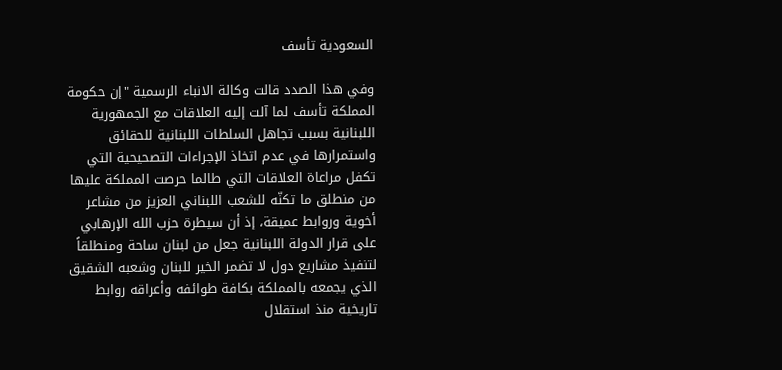السعودية تأسف

وفي هذا الصدد قالت وكالة الانباء الرسمية "إن حكومة المملكة تأسف لما آلت إليه العلاقات مع الجمهورية اللبنانية بسبب تجاهل السلطات اللبنانية للحقائق واستمرارها في عدم اتخاذ الإجراءات التصحيحية التي تكفل مراعاة العلاقات التي طالما حرصت المملكة عليها من منطلق ما تكنّه للشعب اللبناني العزيز من مشاعر أخوية وروابط عميقة، إذ أن سيطرة حزب الله الإرهابي على قرار الدولة اللبنانية جعل من لبنان ساحة ومنطلقاً لتنفيذ مشاريع دول لا تضمر الخير للبنان وشعبه الشقيق الذي يجمعه بالمملكة بكافة طوائفه وأعراقه روابط تاريخية منذ استقلال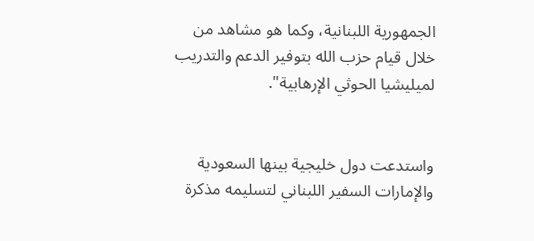الجمهورية اللبنانية، وكما هو مشاهد من خلال قيام حزب الله بتوفير الدعم والتدريب لميليشيا الحوثي الإرهابية".


واستدعت دول خليجية بينها السعودية والإمارات السفير اللبناني لتسليمه مذكرة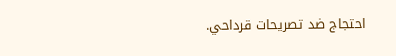احتجاج ضد تصريحات قرداحي.